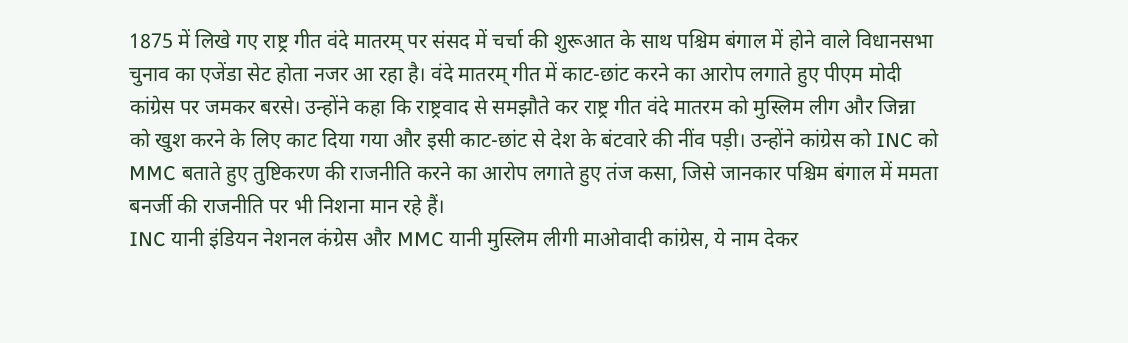1875 में लिखे गए राष्ट्र गीत वंदे मातरम् पर संसद में चर्चा की शुरूआत के साथ पश्चिम बंगाल में होने वाले विधानसभा चुनाव का एजेंडा सेट होता नजर आ रहा है। वंदे मातरम् गीत में काट-छांट करने का आरोप लगाते हुए पीएम मोदी कांग्रेस पर जमकर बरसे। उन्होंने कहा कि राष्ट्रवाद से समझौते कर राष्ट्र गीत वंदे मातरम को मुस्लिम लीग और जिन्ना को खुश करने के लिए काट दिया गया और इसी काट-छांट से देश के बंटवारे की नींव पड़ी। उन्होंने कांग्रेस को INC को MMC बताते हुए तुष्टिकरण की राजनीति करने का आरोप लगाते हुए तंज कसा, जिसे जानकार पश्चिम बंगाल में ममता बनर्जी की राजनीति पर भी निशना मान रहे हैं।
INC यानी इंडियन नेशनल कंग्रेस और MMC यानी मुस्लिम लीगी माओवादी कांग्रेस, ये नाम देकर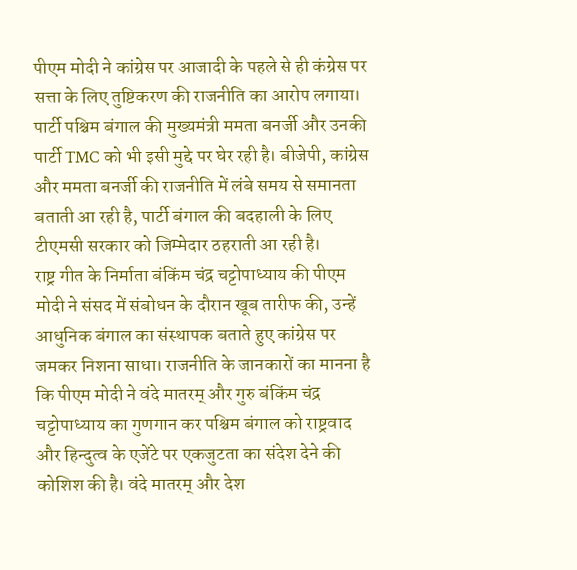पीएम मोदी ने कांग्रेस पर आजादी के पहले से ही कंग्रेस पर सत्ता के लिए तुष्टिकरण की राजनीति का आरोप लगाया। पार्टी पश्चिम बंगाल की मुख्यमंत्री ममता बनर्जी और उनकी पार्टी TMC को भी इसी मुद्दे पर घेर रही है। बीजेपी, कांग्रेस और ममता बनर्जी की राजनीति में लंबे समय से समानता बताती आ रही है, पार्टी बंगाल की बदहाली के लिए टीएमसी सरकार को जिम्मेदार ठहराती आ रही है।
राष्ट्र गीत के निर्माता बंकिंम चंद्र चट्टोपाध्याय की पीएम मोदी ने संसद में संबोधन के दौरान खूब तारीफ की, उन्हें आधुनिक बंगाल का संस्थापक बताते हुए कांग्रेस पर जमकर निशना साधा। राजनीति के जानकारों का मानना है कि पीएम मोदी ने वंदे मातरम् और गुरु बंकिंम चंद्र चट्टोपाध्याय का गुणगान कर पश्चिम बंगाल को राष्ट्रवाद और हिन्दुत्व के एजेंटे पर एकजुटता का संदेश देने की कोशिश की है। वंदे मातरम् और देश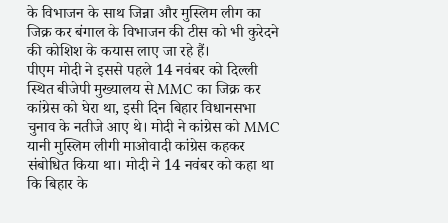के विभाजन के साथ जिन्ना और मुस्लिम लीग का जिक्र कर बंगाल के विभाजन की टीस को भी कुरेदने की कोशिश के कयास लाए जा रहे हैं।
पीएम मोदी ने इससे पहले 14 नवंबर को दिल्ली स्थित बीजेपी मुख्यालय से MMC का जिक्र कर कांग्रेस को घेरा था, इसी दिन बिहार विधानसभा चुनाव के नतीजे आए थे। मोदी ने कांग्रेस को MMC यानी मुस्लिम लीगी माओवादी कांग्रेस कहकर संबोधित किया था। मोदी ने 14 नवंबर को कहा था कि बिहार के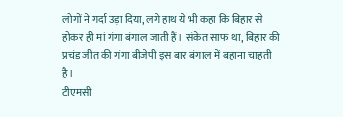लोगों ने गर्दा उड़ा दिया, लगे हाथ ये भी कहा कि बिहार से होकर ही मां गंगा बंगाल जाती हैं। संकेत साफ था, बिहार की प्रचंड जीत की गंगा बीजेपी इस बार बंगाल में बहाना चाहती है।
टीएमसी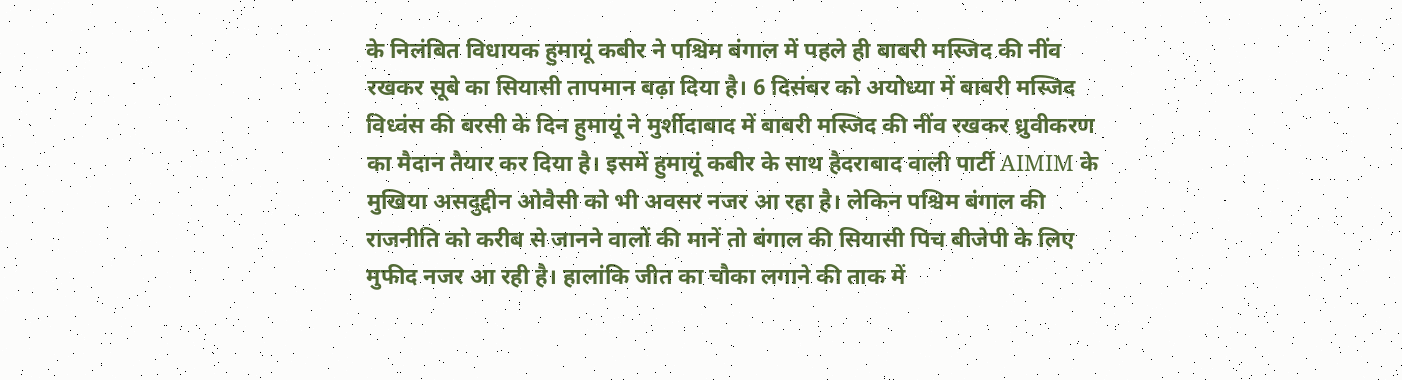के निलंबित विधायक हुमायूं कबीर ने पश्चिम बंगाल में पहले ही बाबरी मस्जिद की नींव रखकर सूबे का सियासी तापमान बढ़ा दिया है। 6 दिसंबर को अयोध्या में बाबरी मस्जिद विध्वंस की बरसी के दिन हुमायूं ने मुर्शीदाबाद में बाबरी मस्जिद की नींव रखकर ध्रुवीकरण का मैदान तैयार कर दिया है। इसमें हुमायूं कबीर के साथ हैदराबाद वाली पार्टी AIMIM के मुखिया असदुद्दीन ओवैसी को भी अवसर नजर आ रहा है। लेकिन पश्चिम बंगाल की राजनीति को करीब से जानने वालों की मानें तो बंगाल की सियासी पिच बीजेपी के लिए मुफीद नजर आ रही है। हालांकि जीत का चौका लगाने की ताक में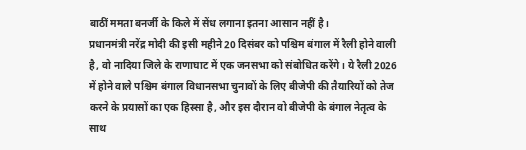बाठीं ममता बनर्जी के किले में सेंध लगाना इतना आसान नहीं है।
प्रधानमंत्री नरेंद्र मोदी की इसी महीने 20 दिसंबर को पश्चिम बंगाल में रैली होने वाली है, वो नादिया जिले के राणाघाट में एक जनसभा को संबोधित करेंगे। ये रैली 2026 में होने वाले पश्चिम बंगाल विधानसभा चुनावों के लिए बीजेपी की तैयारियों को तेज करने के प्रयासों का एक हिस्सा है, और इस दौरान वो बीजेपी के बंगाल नेतृत्व के साथ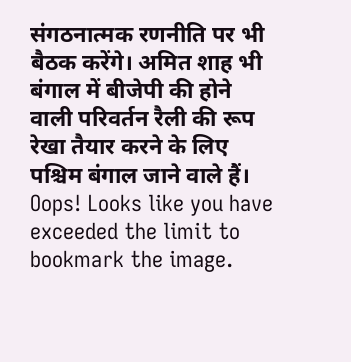संगठनात्मक रणनीति पर भी बैठक करेंगे। अमित शाह भी बंगाल में बीजेपी की होने वाली परिवर्तन रैली की रूप रेखा तैयार करने के लिए पश्चिम बंगाल जाने वाले हैं।
Oops! Looks like you have exceeded the limit to bookmark the image.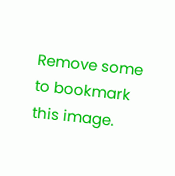Remove some to bookmark this image.